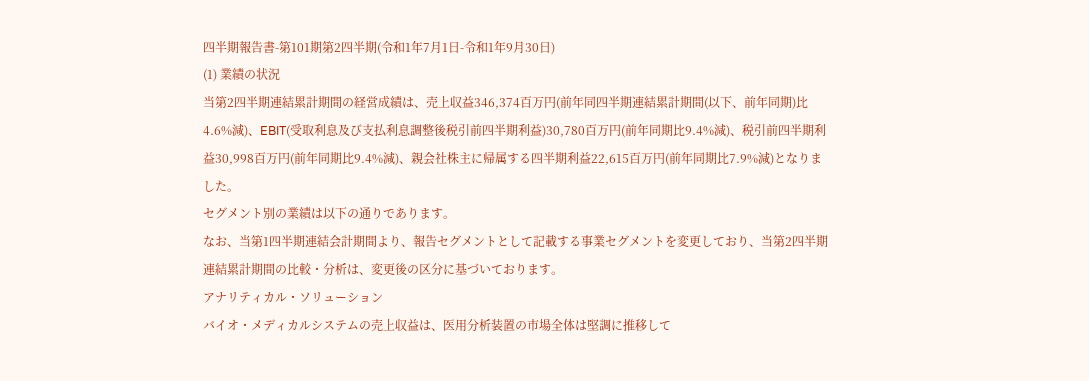四半期報告書-第101期第2四半期(令和1年7月1日-令和1年9月30日)
(1) 業績の状況
当第2四半期連結累計期間の経営成績は、売上収益346,374百万円(前年同四半期連結累計期間(以下、前年同期)比4.6%減)、EBIT(受取利息及び支払利息調整後税引前四半期利益)30,780百万円(前年同期比9.4%減)、税引前四半期利益30,998百万円(前年同期比9.4%減)、親会社株主に帰属する四半期利益22,615百万円(前年同期比7.9%減)となりました。
セグメント別の業績は以下の通りであります。
なお、当第1四半期連結会計期間より、報告セグメントとして記載する事業セグメントを変更しており、当第2四半期連結累計期間の比較・分析は、変更後の区分に基づいております。
アナリティカル・ソリューション
バイオ・メディカルシステムの売上収益は、医用分析装置の市場全体は堅調に推移して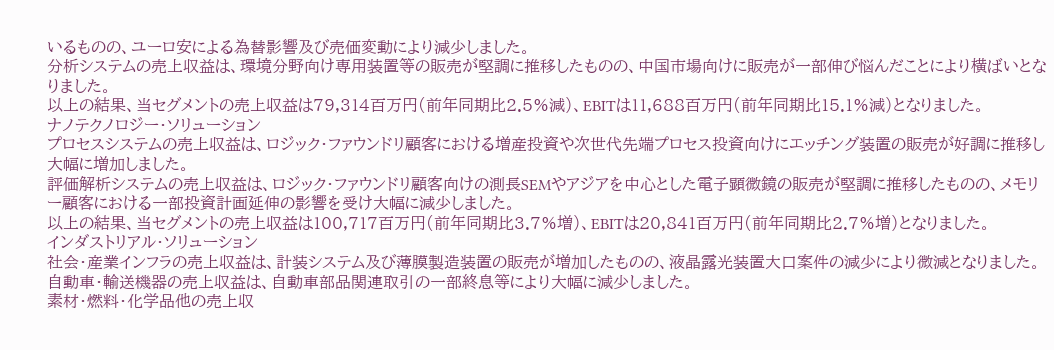いるものの、ユーロ安による為替影響及び売価変動により減少しました。
分析システムの売上収益は、環境分野向け専用装置等の販売が堅調に推移したものの、中国市場向けに販売が一部伸び悩んだことにより横ばいとなりました。
以上の結果、当セグメントの売上収益は79,314百万円(前年同期比2.5%減)、EBITは11,688百万円(前年同期比15.1%減)となりました。
ナノテクノロジー・ソリューション
プロセスシステムの売上収益は、ロジック・ファウンドリ顧客における増産投資や次世代先端プロセス投資向けにエッチング装置の販売が好調に推移し大幅に増加しました。
評価解析システムの売上収益は、ロジック・ファウンドリ顧客向けの測長SEMやアジアを中心とした電子顕微鏡の販売が堅調に推移したものの、メモリー顧客における一部投資計画延伸の影響を受け大幅に減少しました。
以上の結果、当セグメントの売上収益は100,717百万円(前年同期比3.7%増)、EBITは20,841百万円(前年同期比2.7%増)となりました。
インダストリアル・ソリューション
社会・産業インフラの売上収益は、計装システム及び薄膜製造装置の販売が増加したものの、液晶露光装置大口案件の減少により微減となりました。
自動車・輸送機器の売上収益は、自動車部品関連取引の一部終息等により大幅に減少しました。
素材・燃料・化学品他の売上収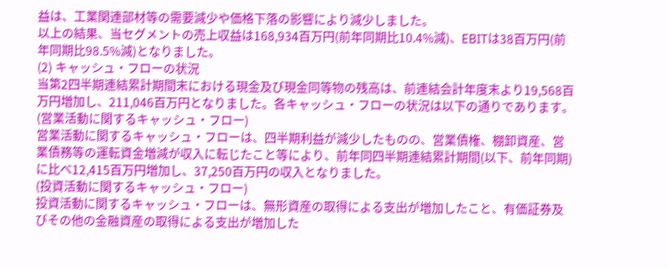益は、工業関連部材等の需要減少や価格下落の影響により減少しました。
以上の結果、当セグメントの売上収益は168,934百万円(前年同期比10.4%減)、EBITは38百万円(前年同期比98.5%減)となりました。
(2) キャッシュ・フローの状況
当第2四半期連結累計期間末における現金及び現金同等物の残高は、前連結会計年度末より19,568百万円増加し、211,046百万円となりました。各キャッシュ・フローの状況は以下の通りであります。
(営業活動に関するキャッシュ・フロー)
営業活動に関するキャッシュ・フローは、四半期利益が減少したものの、営業債権、棚卸資産、営業債務等の運転資金増減が収入に転じたこと等により、前年同四半期連結累計期間(以下、前年同期)に比べ12,415百万円増加し、37,250百万円の収入となりました。
(投資活動に関するキャッシュ・フロー)
投資活動に関するキャッシュ・フローは、無形資産の取得による支出が増加したこと、有価証券及びその他の金融資産の取得による支出が増加した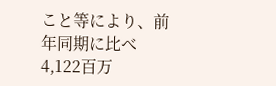こと等により、前年同期に比べ4,122百万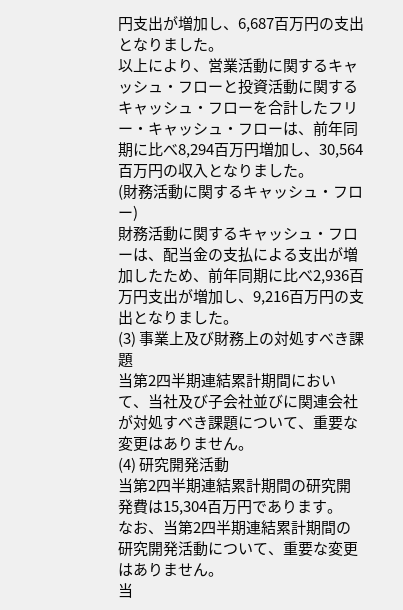円支出が増加し、6,687百万円の支出となりました。
以上により、営業活動に関するキャッシュ・フローと投資活動に関するキャッシュ・フローを合計したフリー・キャッシュ・フローは、前年同期に比べ8,294百万円増加し、30,564百万円の収入となりました。
(財務活動に関するキャッシュ・フロー)
財務活動に関するキャッシュ・フローは、配当金の支払による支出が増加したため、前年同期に比べ2,936百万円支出が増加し、9,216百万円の支出となりました。
(3) 事業上及び財務上の対処すべき課題
当第2四半期連結累計期間において、当社及び子会社並びに関連会社が対処すべき課題について、重要な変更はありません。
(4) 研究開発活動
当第2四半期連結累計期間の研究開発費は15,304百万円であります。
なお、当第2四半期連結累計期間の研究開発活動について、重要な変更はありません。
当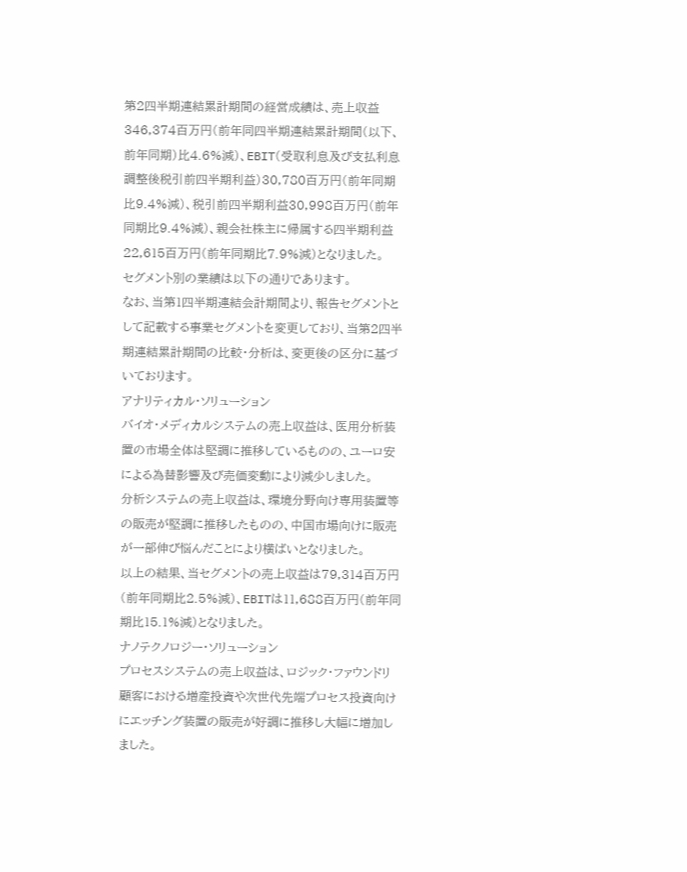第2四半期連結累計期間の経営成績は、売上収益346,374百万円(前年同四半期連結累計期間(以下、前年同期)比4.6%減)、EBIT(受取利息及び支払利息調整後税引前四半期利益)30,780百万円(前年同期比9.4%減)、税引前四半期利益30,998百万円(前年同期比9.4%減)、親会社株主に帰属する四半期利益22,615百万円(前年同期比7.9%減)となりました。
セグメント別の業績は以下の通りであります。
なお、当第1四半期連結会計期間より、報告セグメントとして記載する事業セグメントを変更しており、当第2四半期連結累計期間の比較・分析は、変更後の区分に基づいております。
アナリティカル・ソリューション
バイオ・メディカルシステムの売上収益は、医用分析装置の市場全体は堅調に推移しているものの、ユーロ安による為替影響及び売価変動により減少しました。
分析システムの売上収益は、環境分野向け専用装置等の販売が堅調に推移したものの、中国市場向けに販売が一部伸び悩んだことにより横ばいとなりました。
以上の結果、当セグメントの売上収益は79,314百万円(前年同期比2.5%減)、EBITは11,688百万円(前年同期比15.1%減)となりました。
ナノテクノロジー・ソリューション
プロセスシステムの売上収益は、ロジック・ファウンドリ顧客における増産投資や次世代先端プロセス投資向けにエッチング装置の販売が好調に推移し大幅に増加しました。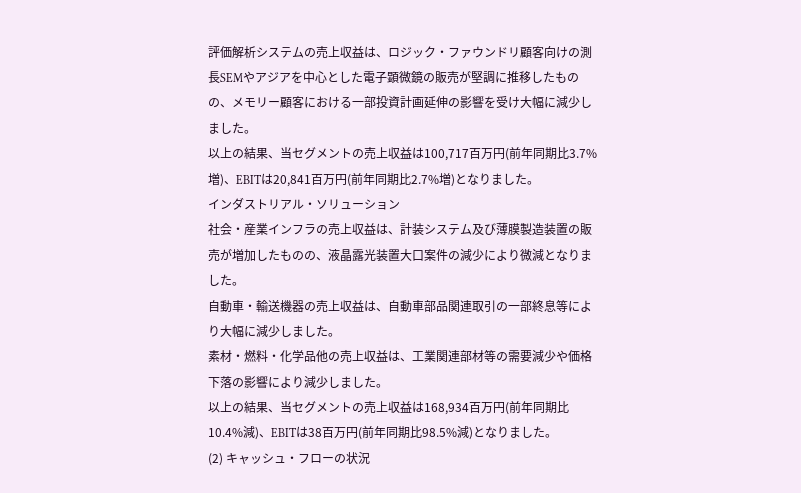評価解析システムの売上収益は、ロジック・ファウンドリ顧客向けの測長SEMやアジアを中心とした電子顕微鏡の販売が堅調に推移したものの、メモリー顧客における一部投資計画延伸の影響を受け大幅に減少しました。
以上の結果、当セグメントの売上収益は100,717百万円(前年同期比3.7%増)、EBITは20,841百万円(前年同期比2.7%増)となりました。
インダストリアル・ソリューション
社会・産業インフラの売上収益は、計装システム及び薄膜製造装置の販売が増加したものの、液晶露光装置大口案件の減少により微減となりました。
自動車・輸送機器の売上収益は、自動車部品関連取引の一部終息等により大幅に減少しました。
素材・燃料・化学品他の売上収益は、工業関連部材等の需要減少や価格下落の影響により減少しました。
以上の結果、当セグメントの売上収益は168,934百万円(前年同期比10.4%減)、EBITは38百万円(前年同期比98.5%減)となりました。
(2) キャッシュ・フローの状況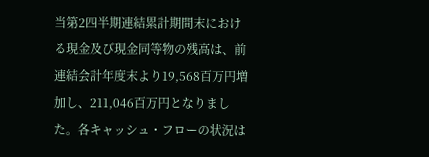当第2四半期連結累計期間末における現金及び現金同等物の残高は、前連結会計年度末より19,568百万円増加し、211,046百万円となりました。各キャッシュ・フローの状況は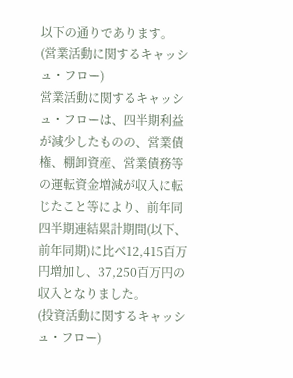以下の通りであります。
(営業活動に関するキャッシュ・フロー)
営業活動に関するキャッシュ・フローは、四半期利益が減少したものの、営業債権、棚卸資産、営業債務等の運転資金増減が収入に転じたこと等により、前年同四半期連結累計期間(以下、前年同期)に比べ12,415百万円増加し、37,250百万円の収入となりました。
(投資活動に関するキャッシュ・フロー)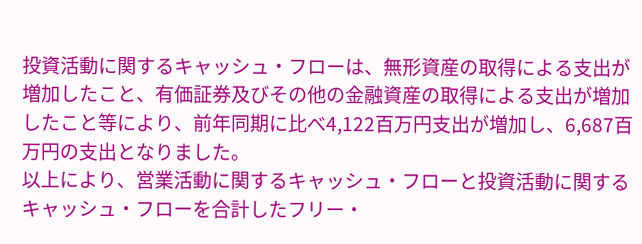投資活動に関するキャッシュ・フローは、無形資産の取得による支出が増加したこと、有価証券及びその他の金融資産の取得による支出が増加したこと等により、前年同期に比べ4,122百万円支出が増加し、6,687百万円の支出となりました。
以上により、営業活動に関するキャッシュ・フローと投資活動に関するキャッシュ・フローを合計したフリー・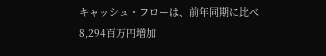キャッシュ・フローは、前年同期に比べ8,294百万円増加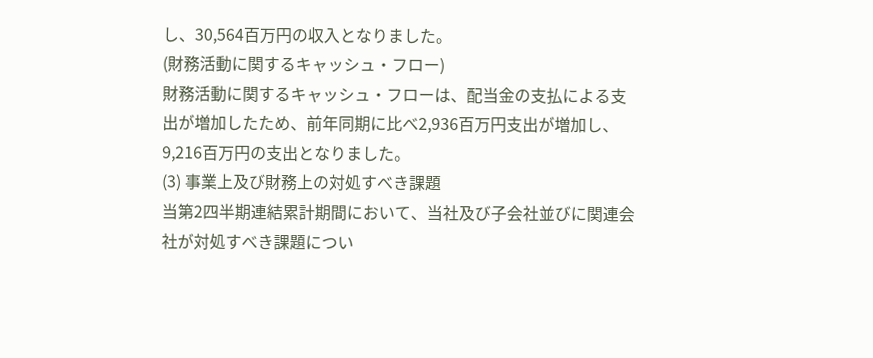し、30,564百万円の収入となりました。
(財務活動に関するキャッシュ・フロー)
財務活動に関するキャッシュ・フローは、配当金の支払による支出が増加したため、前年同期に比べ2,936百万円支出が増加し、9,216百万円の支出となりました。
(3) 事業上及び財務上の対処すべき課題
当第2四半期連結累計期間において、当社及び子会社並びに関連会社が対処すべき課題につい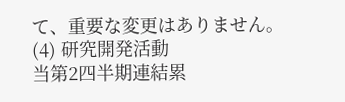て、重要な変更はありません。
(4) 研究開発活動
当第2四半期連結累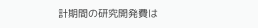計期間の研究開発費は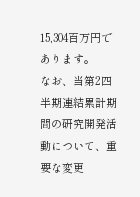15,304百万円であります。
なお、当第2四半期連結累計期間の研究開発活動について、重要な変更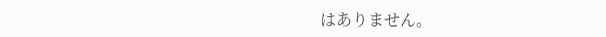はありません。